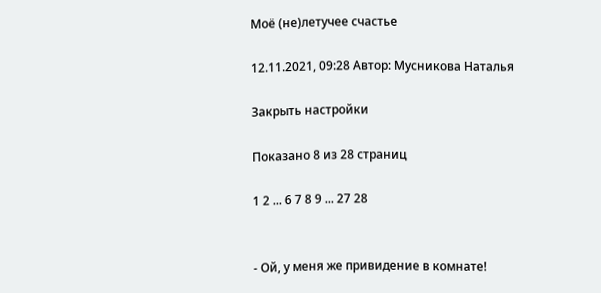Моё (не)летучее счастье

12.11.2021, 09:28 Автор: Мусникова Наталья

Закрыть настройки

Показано 8 из 28 страниц

1 2 ... 6 7 8 9 ... 27 28


- Ой, у меня же привидение в комнате!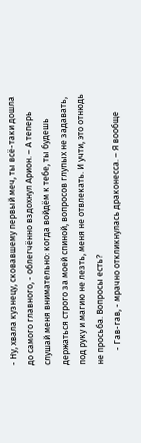- Ну, хвала кузнецу, сковавшему первый меч, ты всё-таки дошла до самого главного, - облегчённо вздохнул Арион. – А теперь слушай меня внимательно: когда войдём к тебе, ты будешь держаться строго за моей спиной, вопросов глупых не задавать, под руку и магию не лезть, меня не отвлекать. И учти, это отнюдь не просьба. Вопросы есть?
       - Гав-гав, - мрачно откликнулась драконесса. – Я вообще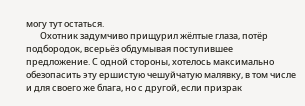могу тут остаться.
       Охотник задумчиво прищурил жёлтые глаза, потёр подбородок, всерьёз обдумывая поступившее предложение. С одной стороны, хотелось максимально обезопасить эту ершистую чешуйчатую малявку, в том числе и для своего же блага, но с другой, если призрак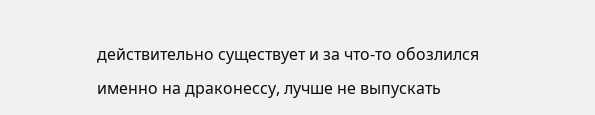действительно существует и за что-то обозлился именно на драконессу, лучше не выпускать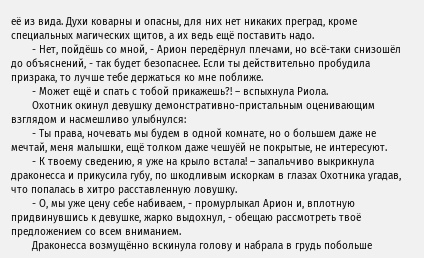её из вида. Духи коварны и опасны, для них нет никаких преград, кроме специальных магических щитов, а их ведь ещё поставить надо.
       - Нет, пойдёшь со мной, - Арион передёрнул плечами, но всё-таки снизошёл до объяснений, - так будет безопаснее. Если ты действительно пробудила призрака, то лучше тебе держаться ко мне поближе.
       - Может ещё и спать с тобой прикажешь?! – вспыхнула Риола.
       Охотник окинул девушку демонстративно-пристальным оценивающим взглядом и насмешливо улыбнулся:
       - Ты права, ночевать мы будем в одной комнате, но о большем даже не мечтай, меня малышки, ещё толком даже чешуёй не покрытые, не интересуют.
       - К твоему сведению, я уже на крыло встала! – запальчиво выкрикнула драконесса и прикусила губу, по шкодливым искоркам в глазах Охотника угадав, что попалась в хитро расставленную ловушку.
       - О, мы уже цену себе набиваем, - промурлыкал Арион и, вплотную придвинувшись к девушке, жарко выдохнул, - обещаю рассмотреть твоё предложением со всем вниманием.
       Драконесса возмущённо вскинула голову и набрала в грудь побольше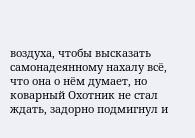воздуха, чтобы высказать самонадеянному нахалу всё, что она о нём думает, но коварный Охотник не стал ждать, задорно подмигнул и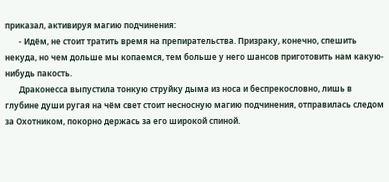приказал, активируя магию подчинения:
       - Идём, не стоит тратить время на препирательства. Призраку, конечно, спешить некуда, но чем дольше мы копаемся, тем больше у него шансов приготовить нам какую-нибудь пакость.
       Драконесса выпустила тонкую струйку дыма из носа и беспрекословно, лишь в глубине души ругая на чём свет стоит несносную магию подчинения, отправилась следом за Охотником, покорно держась за его широкой спиной.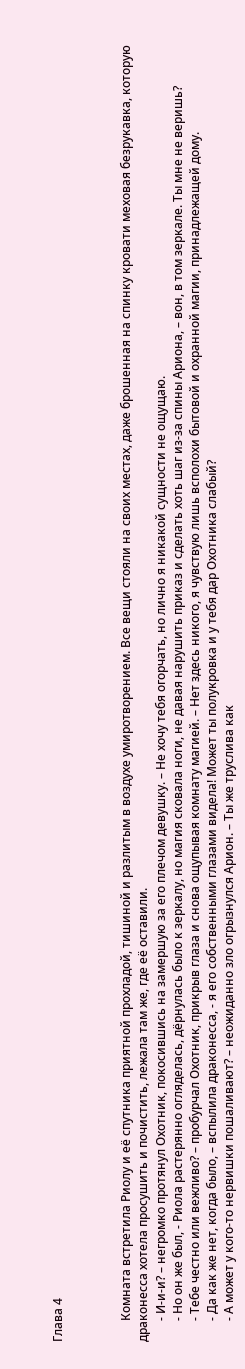Глава 4



       Комната встретила Риолу и её спутника приятной прохладой, тишиной и разлитым в воздухе умиротворением. Все вещи стояли на своих местах, даже брошенная на спинку кровати меховая безрукавка, которую драконесса хотела просушить и почистить, лежала там же, где её оставили.
       - И-и-и? – негромко протянул Охотник, покосившись на замершую за его плечом девушку. – Не хочу тебя огорчать, но лично я никакой сущности не ощущаю.
       - Но он же был, - Риола растерянно огляделась, дёрнулась было к зеркалу, но магия сковала ноги, не давая нарушить приказ и сделать хоть шаг из-за спины Ариона, – вон, в том зеркале. Ты мне не веришь?
       - Тебе честно или вежливо? – пробурчал Охотник, прикрыв глаза и снова ощупывая комнату магией. – Нет здесь никого, я чувствую лишь всполохи бытовой и охранной магии, принадлежащей дому.
       - Да как же нет, когда было, – вспылила драконесса, - я его собственными глазами видела! Может ты полукровка и у тебя дар Охотника слабый?
       - А может у кого-то нервишки пошаливают? – неожиданно зло огрызнулся Арион. – Ты же труслива как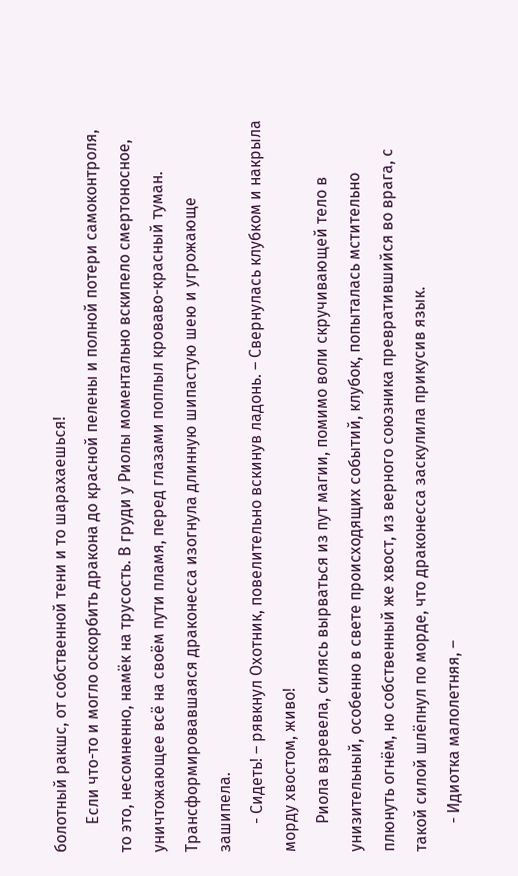болотный ракшс, от собственной тени и то шарахаешься!
       Если что-то и могло оскорбить дракона до красной пелены и полной потери самоконтроля, то это, несомненно, намёк на трусость. В груди у Риолы моментально вскипело смертоносное, уничтожающее всё на своём пути пламя, перед глазами поплыл кроваво-красный туман. Трансформировавшаяся драконесса изогнула длинную шипастую шею и угрожающе зашипела.
       - Сидеть! – рявкнул Охотник, повелительно вскинув ладонь. – Свернулась клубком и накрыла морду хвостом, живо!
       Риола взревела, силясь вырваться из пут магии, помимо воли скручивающей тело в унизительный, особенно в свете происходящих событий, клубок, попыталась мстительно плюнуть огнём, но собственный же хвост, из верного союзника превратившийся во врага, с такой силой шлёпнул по морде, что драконесса заскулила прикусив язык.
       - Идиотка малолетняя, –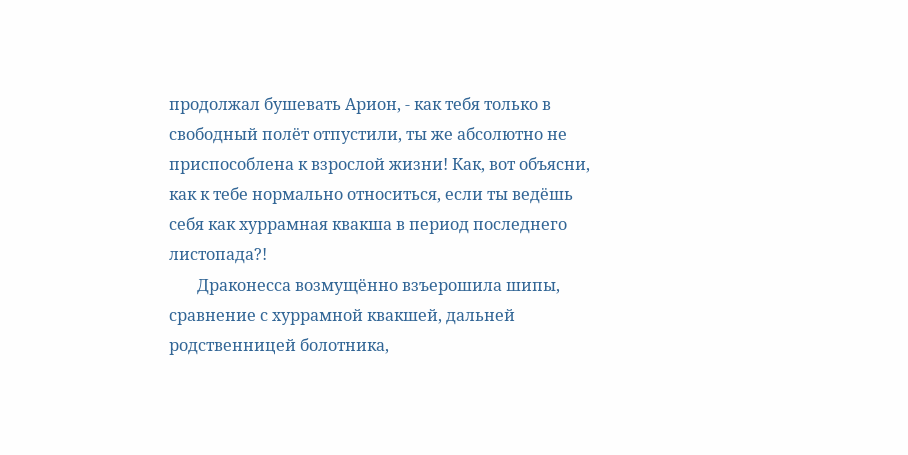продолжал бушевать Арион, - как тебя только в свободный полёт отпустили, ты же абсолютно не приспособлена к взрослой жизни! Как, вот объясни, как к тебе нормально относиться, если ты ведёшь себя как хуррамная квакша в период последнего листопада?!
       Драконесса возмущённо взъерошила шипы, сравнение с хуррамной квакшей, дальней родственницей болотника,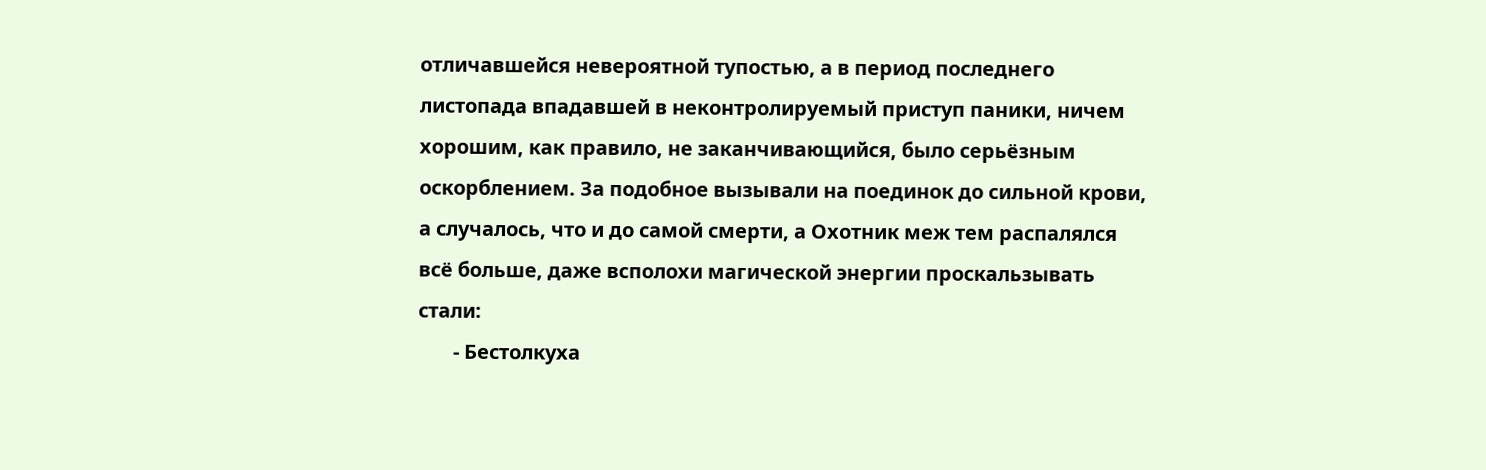отличавшейся невероятной тупостью, а в период последнего листопада впадавшей в неконтролируемый приступ паники, ничем хорошим, как правило, не заканчивающийся, было серьёзным оскорблением. За подобное вызывали на поединок до сильной крови, а случалось, что и до самой смерти, а Охотник меж тем распалялся всё больше, даже всполохи магической энергии проскальзывать стали:
       - Бестолкуха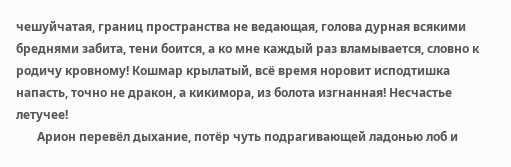чешуйчатая, границ пространства не ведающая, голова дурная всякими бреднями забита, тени боится, а ко мне каждый раз вламывается, словно к родичу кровному! Кошмар крылатый, всё время норовит исподтишка напасть, точно не дракон, а кикимора, из болота изгнанная! Несчастье летучее!
       Арион перевёл дыхание, потёр чуть подрагивающей ладонью лоб и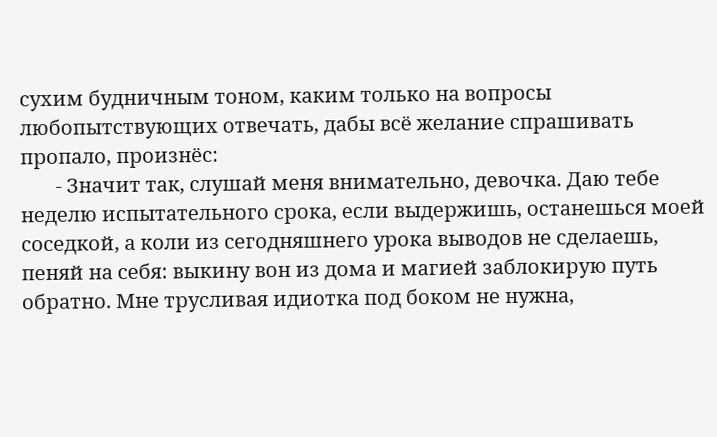сухим будничным тоном, каким только на вопросы любопытствующих отвечать, дабы всё желание спрашивать пропало, произнёс:
       - Значит так, слушай меня внимательно, девочка. Даю тебе неделю испытательного срока, если выдержишь, останешься моей соседкой, а коли из сегодняшнего урока выводов не сделаешь, пеняй на себя: выкину вон из дома и магией заблокирую путь обратно. Мне трусливая идиотка под боком не нужна,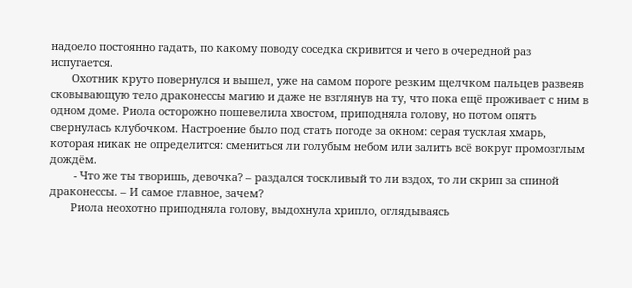надоело постоянно гадать, по какому поводу соседка скривится и чего в очередной раз испугается.
       Охотник круто повернулся и вышел, уже на самом пороге резким щелчком пальцев развеяв сковывающую тело драконессы магию и даже не взглянув на ту, что пока ещё проживает с ним в одном доме. Риола осторожно пошевелила хвостом, приподняла голову, но потом опять свернулась клубочком. Настроение было под стать погоде за окном: серая тусклая хмарь, которая никак не определится: смениться ли голубым небом или залить всё вокруг промозглым дождём.
        - Что же ты творишь, девочка? – раздался тоскливый то ли вздох, то ли скрип за спиной драконессы. – И самое главное, зачем?
       Риола неохотно приподняла голову, выдохнула хрипло, оглядываясь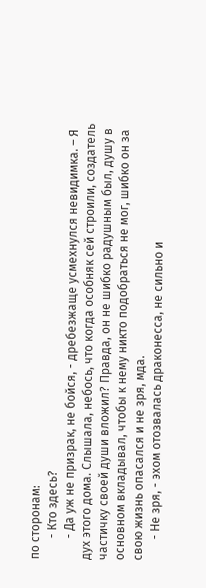по сторонам:
       - Кто здесь?
       - Да уж не призрак, не бойся, - дребезжаще усмехнулся невидимка. – Я дух этого дома. Слышала, небось, что когда особняк сей строили, создатель частичку своей души вложил? Правда, он не шибко радушным был, душу в основном вкладывал, чтобы к нему никто подобраться не мог, шибко он за свою жизнь опасался и не зря, мда.
       - Не зря, - эхом отозвалась драконесса, не сильно и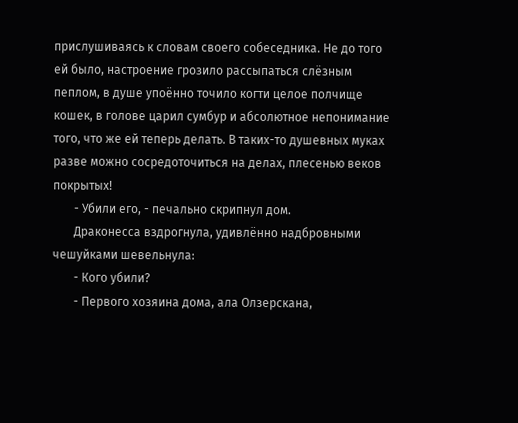прислушиваясь к словам своего собеседника. Не до того ей было, настроение грозило рассыпаться слёзным пеплом, в душе упоённо точило когти целое полчище кошек, в голове царил сумбур и абсолютное непонимание того, что же ей теперь делать. В таких-то душевных муках разве можно сосредоточиться на делах, плесенью веков покрытых!
       - Убили его, - печально скрипнул дом.
       Драконесса вздрогнула, удивлённо надбровными чешуйками шевельнула:
       - Кого убили?
       - Первого хозяина дома, ала Олзерскана,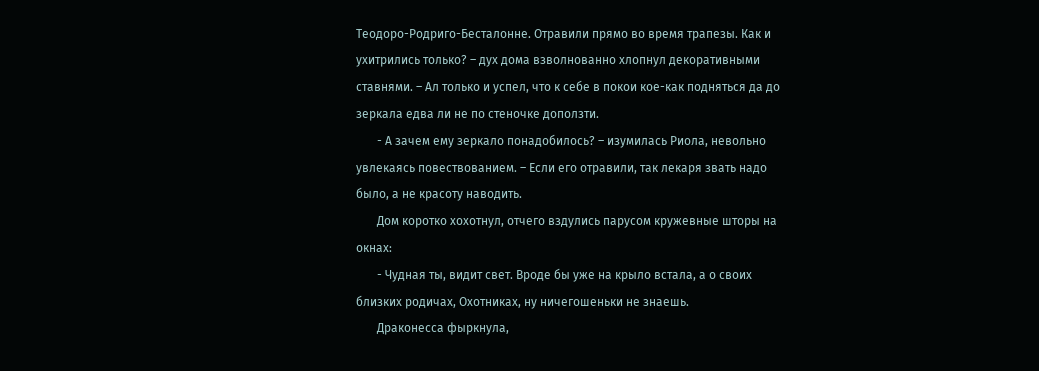Теодоро-Родриго-Бесталонне. Отравили прямо во время трапезы. Как и ухитрились только? – дух дома взволнованно хлопнул декоративными ставнями. – Ал только и успел, что к себе в покои кое-как подняться да до зеркала едва ли не по стеночке доползти.
       - А зачем ему зеркало понадобилось? – изумилась Риола, невольно увлекаясь повествованием. – Если его отравили, так лекаря звать надо было, а не красоту наводить.
       Дом коротко хохотнул, отчего вздулись парусом кружевные шторы на окнах:
       - Чудная ты, видит свет. Вроде бы уже на крыло встала, а о своих близких родичах, Охотниках, ну ничегошеньки не знаешь.
       Драконесса фыркнула,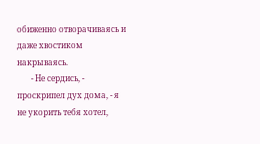обиженно отворачиваясь и даже хвостиком накрываясь.
       - Не сердись, - проскрипел дух дома, - я не укорить тебя хотел,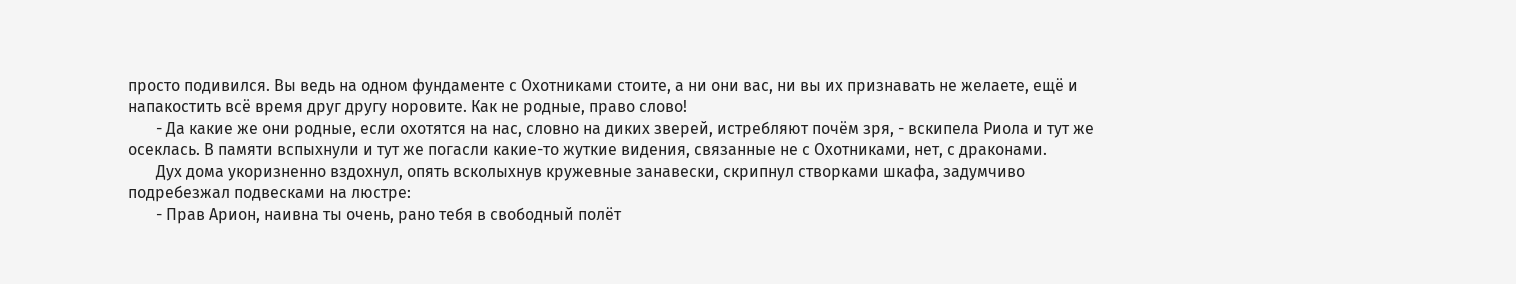просто подивился. Вы ведь на одном фундаменте с Охотниками стоите, а ни они вас, ни вы их признавать не желаете, ещё и напакостить всё время друг другу норовите. Как не родные, право слово!
       - Да какие же они родные, если охотятся на нас, словно на диких зверей, истребляют почём зря, - вскипела Риола и тут же осеклась. В памяти вспыхнули и тут же погасли какие-то жуткие видения, связанные не с Охотниками, нет, с драконами.
       Дух дома укоризненно вздохнул, опять всколыхнув кружевные занавески, скрипнул створками шкафа, задумчиво подребезжал подвесками на люстре:
       - Прав Арион, наивна ты очень, рано тебя в свободный полёт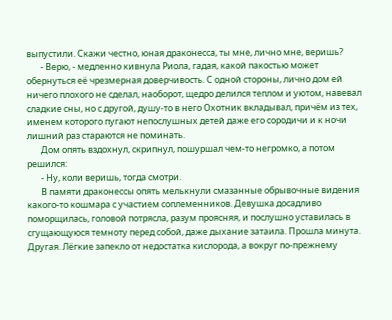выпустили. Скажи честно, юная драконесса, ты мне, лично мне, веришь?
       - Верю, - медленно кивнула Риола, гадая, какой пакостью может обернуться её чрезмерная доверчивость. С одной стороны, лично дом ей ничего плохого не сделал, наоборот, щедро делился теплом и уютом, навевал сладкие сны, но с другой, душу-то в него Охотник вкладывал, причём из тех, именем которого пугают непослушных детей даже его сородичи и к ночи лишний раз стараются не поминать.
       Дом опять вздохнул, скрипнул, пошуршал чем-то негромко, а потом решился:
       - Ну, коли веришь, тогда смотри.
       В памяти драконессы опять мелькнули смазанные обрывочные видения какого-то кошмара с участием соплеменников. Девушка досадливо поморщилась, головой потрясла, разум проясняя, и послушно уставилась в сгущающуюся темноту перед собой, даже дыхание затаила. Прошла минута. Другая. Лёгкие запекло от недостатка кислорода, а вокруг по-прежнему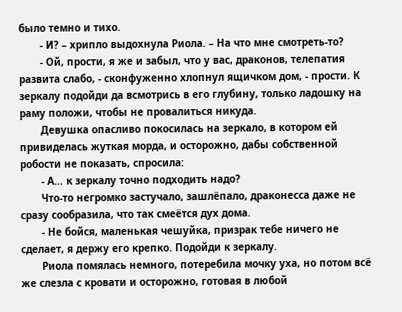было темно и тихо.
       - И? – хрипло выдохнула Риола. – На что мне смотреть-то?
       - Ой, прости, я же и забыл, что у вас, драконов, телепатия развита слабо, - сконфуженно хлопнул ящичком дом, - прости. К зеркалу подойди да всмотрись в его глубину, только ладошку на раму положи, чтобы не провалиться никуда.
       Девушка опасливо покосилась на зеркало, в котором ей привиделась жуткая морда, и осторожно, дабы собственной робости не показать, спросила:
       - А… к зеркалу точно подходить надо?
       Что-то негромко застучало, зашлёпало, драконесса даже не сразу сообразила, что так смеётся дух дома.
       - Не бойся, маленькая чешуйка, призрак тебе ничего не сделает, я держу его крепко. Подойди к зеркалу.
       Риола помялась немного, потеребила мочку уха, но потом всё же слезла с кровати и осторожно, готовая в любой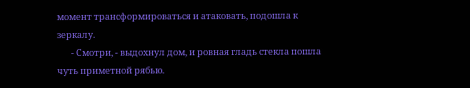момент трансформироваться и атаковать, подошла к зеркалу.
       - Смотри, - выдохнул дом, и ровная гладь стекла пошла чуть приметной рябью.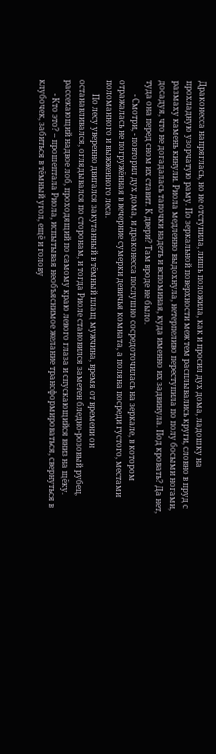Драконесса напряглась, но не отступила, лишь положила, как и просил дух дома, ладошку на прохладную узорчатую раму. По зеркальной поверхности меж тем расплывались круги, словно в пруд с размаху камень кинули. Риола медленно выдохнула, нетерпеливо переступила по полу босыми ногами, досадуя, что не догадалась тапочки надеть и вспоминая, куда именно их задвинула. Под кровать? Да нет, туда она перед сном их ставит. К двери? Там вроде не было.
       - Смотри, - повторил дух дома, и драконесса послушно сосредоточилась на зеркале, в котором отражалась не погружённая в вечерние сумерки девичья комната, а поляна посреди густого, местами поломанного и выжженного леса.
       По лесу уверенно двигался закутанный в тёмный плащ мужчина, время от времени он останавливался, оглядывался по сторонам, и тогда Риоле становился заметен бледно-розовый рубец, рассекающий надвое лоб, проходящий по самому краю левого глаза и спускающийся вниз на щёку.
       - Кто это? – прошептала Риола, испытывая необъяснимое желание трансформироваться, свернуться в клубочек, забиться в тёмный угол, ещё и голову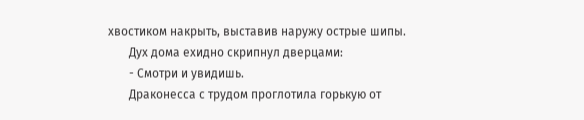хвостиком накрыть, выставив наружу острые шипы.
       Дух дома ехидно скрипнул дверцами:
       - Смотри и увидишь.
       Драконесса с трудом проглотила горькую от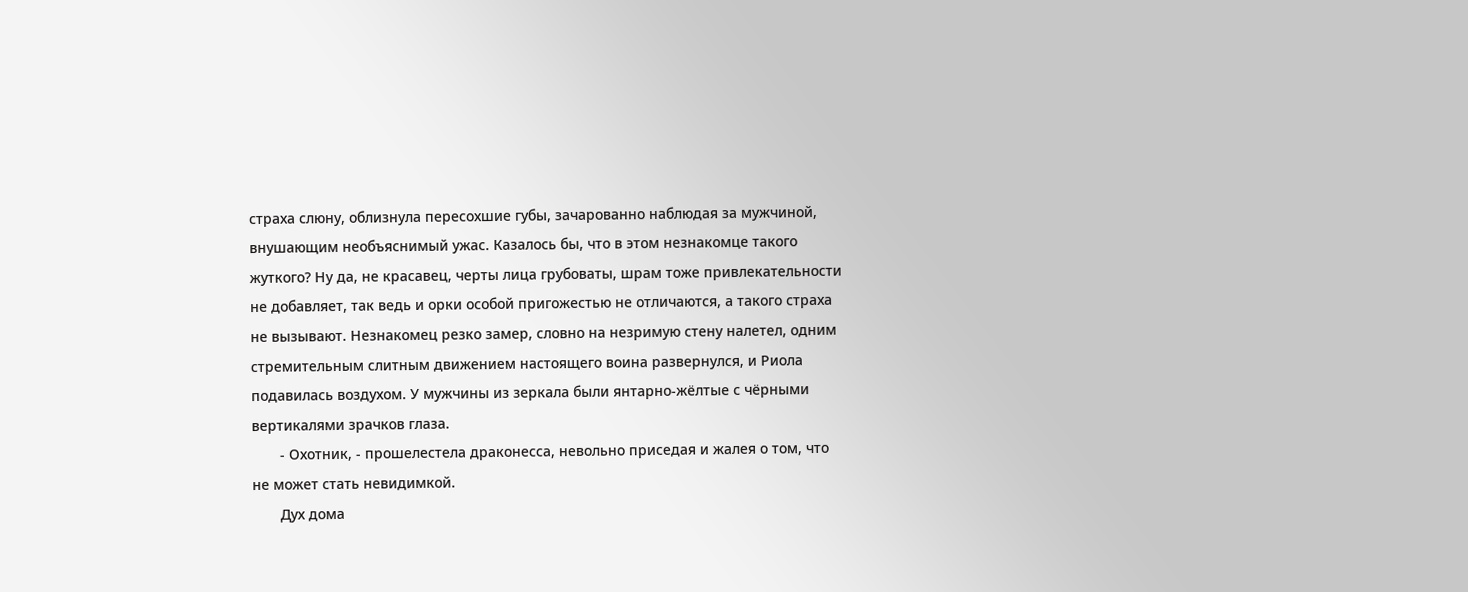страха слюну, облизнула пересохшие губы, зачарованно наблюдая за мужчиной, внушающим необъяснимый ужас. Казалось бы, что в этом незнакомце такого жуткого? Ну да, не красавец, черты лица грубоваты, шрам тоже привлекательности не добавляет, так ведь и орки особой пригожестью не отличаются, а такого страха не вызывают. Незнакомец резко замер, словно на незримую стену налетел, одним стремительным слитным движением настоящего воина развернулся, и Риола подавилась воздухом. У мужчины из зеркала были янтарно-жёлтые с чёрными вертикалями зрачков глаза.
       - Охотник, - прошелестела драконесса, невольно приседая и жалея о том, что не может стать невидимкой.
       Дух дома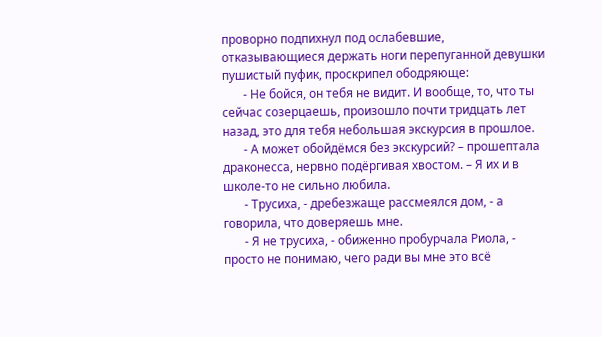проворно подпихнул под ослабевшие, отказывающиеся держать ноги перепуганной девушки пушистый пуфик, проскрипел ободряюще:
       - Не бойся, он тебя не видит. И вообще, то, что ты сейчас созерцаешь, произошло почти тридцать лет назад, это для тебя небольшая экскурсия в прошлое.
       - А может обойдёмся без экскурсий? – прошептала драконесса, нервно подёргивая хвостом. – Я их и в школе-то не сильно любила.
       - Трусиха, - дребезжаще рассмеялся дом, - а говорила, что доверяешь мне.
       - Я не трусиха, - обиженно пробурчала Риола, - просто не понимаю, чего ради вы мне это всё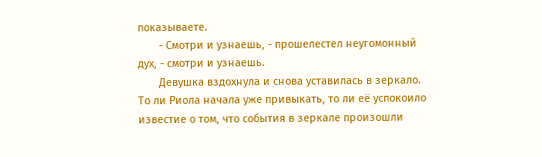показываете.
       - Смотри и узнаешь, - прошелестел неугомонный дух, - смотри и узнаешь.
       Девушка вздохнула и снова уставилась в зеркало. То ли Риола начала уже привыкать, то ли её успокоило известие о том, что события в зеркале произошли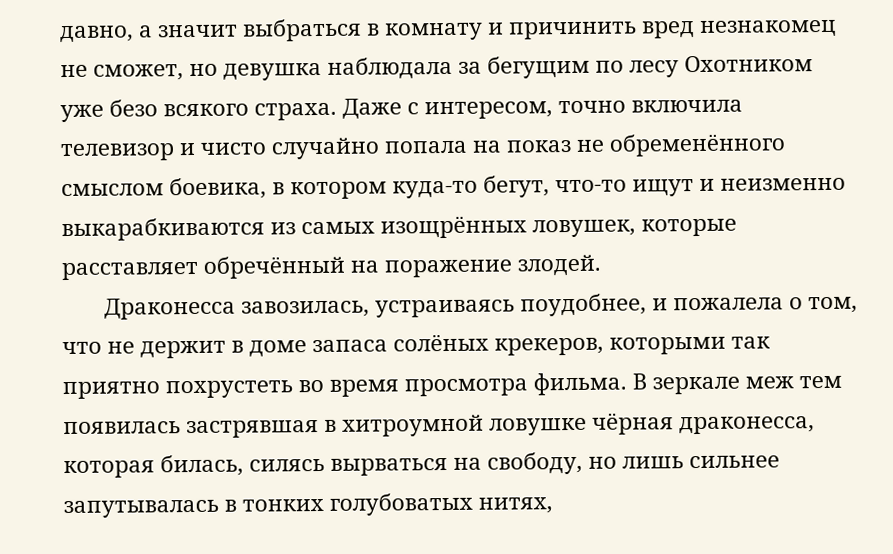давно, а значит выбраться в комнату и причинить вред незнакомец не сможет, но девушка наблюдала за бегущим по лесу Охотником уже безо всякого страха. Даже с интересом, точно включила телевизор и чисто случайно попала на показ не обременённого смыслом боевика, в котором куда-то бегут, что-то ищут и неизменно выкарабкиваются из самых изощрённых ловушек, которые расставляет обречённый на поражение злодей.
       Драконесса завозилась, устраиваясь поудобнее, и пожалела о том, что не держит в доме запаса солёных крекеров, которыми так приятно похрустеть во время просмотра фильма. В зеркале меж тем появилась застрявшая в хитроумной ловушке чёрная драконесса, которая билась, силясь вырваться на свободу, но лишь сильнее запутывалась в тонких голубоватых нитях,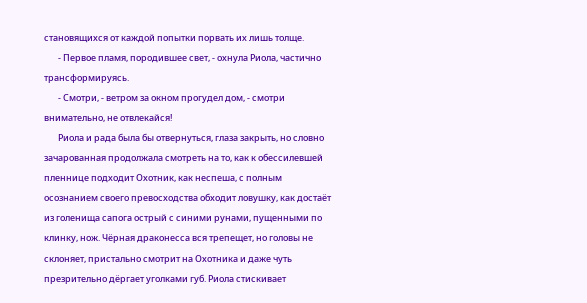становящихся от каждой попытки порвать их лишь толще.
       - Первое пламя, породившее свет, - охнула Риола, частично трансформируясь.
       - Смотри, - ветром за окном прогудел дом, - смотри внимательно, не отвлекайся!
       Риола и рада была бы отвернуться, глаза закрыть, но словно зачарованная продолжала смотреть на то, как к обессилевшей пленнице подходит Охотник, как неспеша, с полным осознанием своего превосходства обходит ловушку, как достаёт из голенища сапога острый с синими рунами, пущенными по клинку, нож. Чёрная драконесса вся трепещет, но головы не склоняет, пристально смотрит на Охотника и даже чуть презрительно дёргает уголками губ. Риола стискивает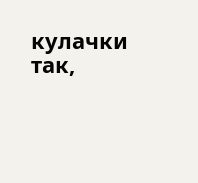кулачки так,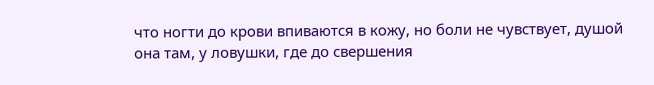что ногти до крови впиваются в кожу, но боли не чувствует, душой она там, у ловушки, где до свершения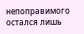непоправимого остался лишь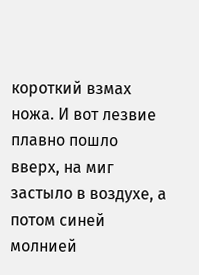короткий взмах ножа. И вот лезвие плавно пошло вверх, на миг застыло в воздухе, а потом синей молнией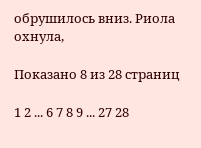обрушилось вниз. Риола охнула,

Показано 8 из 28 страниц

1 2 ... 6 7 8 9 ... 27 28